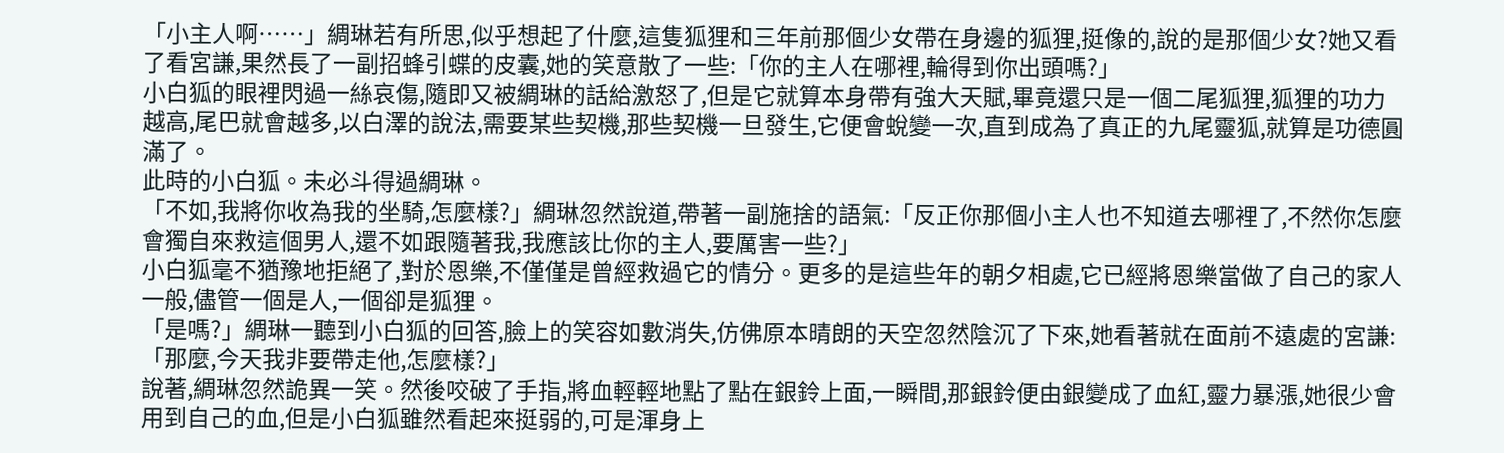「小主人啊……」綢琳若有所思,似乎想起了什麼,這隻狐狸和三年前那個少女帶在身邊的狐狸,挺像的,說的是那個少女?她又看了看宮謙,果然長了一副招蜂引蝶的皮囊,她的笑意散了一些:「你的主人在哪裡,輪得到你出頭嗎?」
小白狐的眼裡閃過一絲哀傷,隨即又被綢琳的話給激怒了,但是它就算本身帶有強大天賦,畢竟還只是一個二尾狐狸,狐狸的功力越高,尾巴就會越多,以白澤的說法,需要某些契機,那些契機一旦發生,它便會蛻變一次,直到成為了真正的九尾靈狐,就算是功德圓滿了。
此時的小白狐。未必斗得過綢琳。
「不如,我將你收為我的坐騎,怎麼樣?」綢琳忽然說道,帶著一副施捨的語氣:「反正你那個小主人也不知道去哪裡了,不然你怎麼會獨自來救這個男人,還不如跟隨著我,我應該比你的主人,要厲害一些?」
小白狐毫不猶豫地拒絕了,對於恩樂,不僅僅是曾經救過它的情分。更多的是這些年的朝夕相處,它已經將恩樂當做了自己的家人一般,儘管一個是人,一個卻是狐狸。
「是嗎?」綢琳一聽到小白狐的回答,臉上的笑容如數消失,仿佛原本晴朗的天空忽然陰沉了下來,她看著就在面前不遠處的宮謙:「那麼,今天我非要帶走他,怎麼樣?」
說著,綢琳忽然詭異一笑。然後咬破了手指,將血輕輕地點了點在銀鈴上面,一瞬間,那銀鈴便由銀變成了血紅,靈力暴漲,她很少會用到自己的血,但是小白狐雖然看起來挺弱的,可是渾身上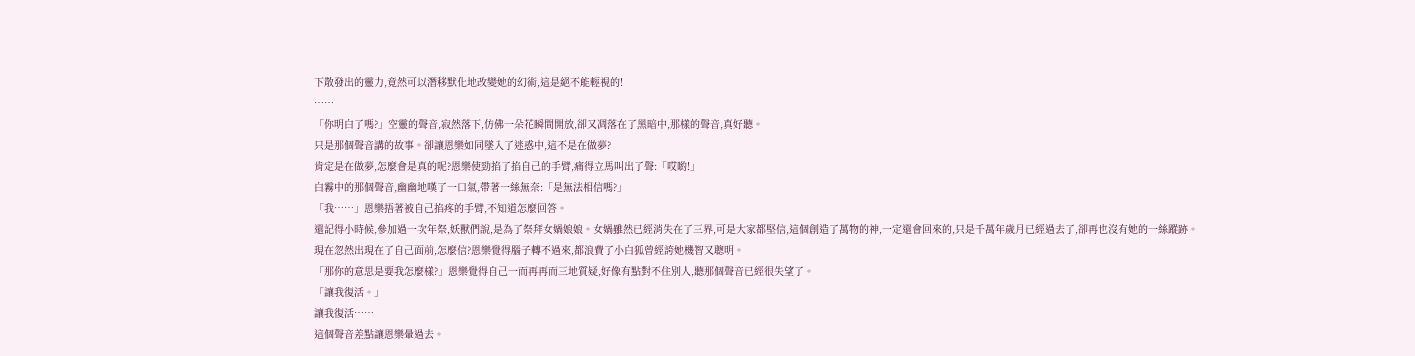下散發出的靈力,竟然可以潛移默化地改變她的幻術,這是絕不能輕視的!
……
「你明白了嗎?」空靈的聲音,寂然落下,仿佛一朵花瞬間開放,卻又凋落在了黑暗中,那樣的聲音,真好聽。
只是那個聲音講的故事。卻讓恩樂如同墜入了迷惑中,這不是在做夢?
肯定是在做夢,怎麼會是真的呢?恩樂使勁掐了掐自己的手臂,痛得立馬叫出了聲:「哎喲!」
白霧中的那個聲音,幽幽地嘆了一口氣,帶著一絲無奈:「是無法相信嗎?」
「我……」恩樂捂著被自己掐疼的手臂,不知道怎麼回答。
還記得小時候,參加過一次年祭,妖獸們說,是為了祭拜女媧娘娘。女媧雖然已經消失在了三界,可是大家都堅信,這個創造了萬物的神,一定還會回來的,只是千萬年歲月已經過去了,卻再也沒有她的一絲蹤跡。
現在忽然出現在了自己面前,怎麼信?恩樂覺得腦子轉不過來,都浪費了小白狐曾經誇她機智又聰明。
「那你的意思是要我怎麼樣?」恩樂覺得自己一而再再而三地質疑,好像有點對不住別人,聽那個聲音已經很失望了。
「讓我復活。」
讓我復活……
這個聲音差點讓恩樂暈過去。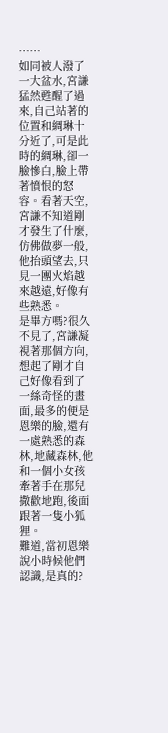……
如同被人潑了一大盆水,宮謙猛然甦醒了過來,自己站著的位置和綢琳十分近了,可是此時的綢琳,卻一臉慘白,臉上帶著憤恨的怒容。看著天空,宮謙不知道剛才發生了什麼,仿佛做夢一般,他抬頭望去,只見一團火焰越來越遠,好像有些熟悉。
是畢方嗎?很久不見了,宮謙凝視著那個方向,想起了剛才自己好像看到了一絲奇怪的畫面,最多的便是恩樂的臉,還有一處熟悉的森林,地藏森林,他和一個小女孩牽著手在那兒撒歡地跑,後面跟著一隻小狐狸。
難道,當初恩樂說小時候他們認識,是真的?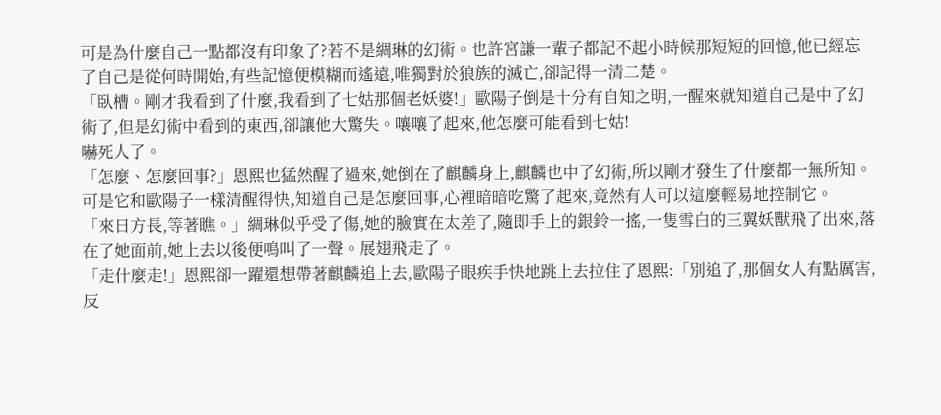可是為什麼自己一點都沒有印象了?若不是綢琳的幻術。也許宮謙一輩子都記不起小時候那短短的回憶,他已經忘了自己是從何時開始,有些記憶便模糊而遙遠,唯獨對於狼族的滅亡,卻記得一清二楚。
「臥槽。剛才我看到了什麼,我看到了七姑那個老妖婆!」歐陽子倒是十分有自知之明,一醒來就知道自己是中了幻術了,但是幻術中看到的東西,卻讓他大驚失。嚷嚷了起來,他怎麼可能看到七姑!
嚇死人了。
「怎麼、怎麼回事?」恩熙也猛然醒了過來,她倒在了麒麟身上,麒麟也中了幻術,所以剛才發生了什麼都一無所知。可是它和歐陽子一樣清醒得快,知道自己是怎麼回事,心裡暗暗吃驚了起來,竟然有人可以這麼輕易地控制它。
「來日方長,等著瞧。」綢琳似乎受了傷,她的臉實在太差了,隨即手上的銀鈴一搖,一隻雪白的三翼妖獸飛了出來,落在了她面前,她上去以後便鳴叫了一聲。展翅飛走了。
「走什麼走!」恩熙卻一躍還想帶著麒麟追上去,歐陽子眼疾手快地跳上去拉住了恩熙:「別追了,那個女人有點厲害,反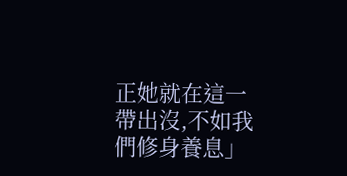正她就在這一帶出沒,不如我們修身養息」